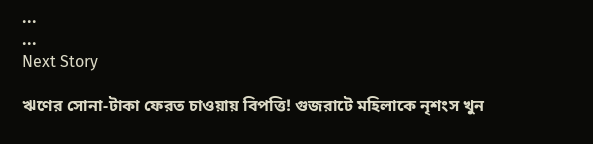...
...
Next Story

ঋণের সোনা-টাকা ফেরত চাওয়ায় বিপত্তি! গুজরাটে মহিলাকে নৃশংস খুন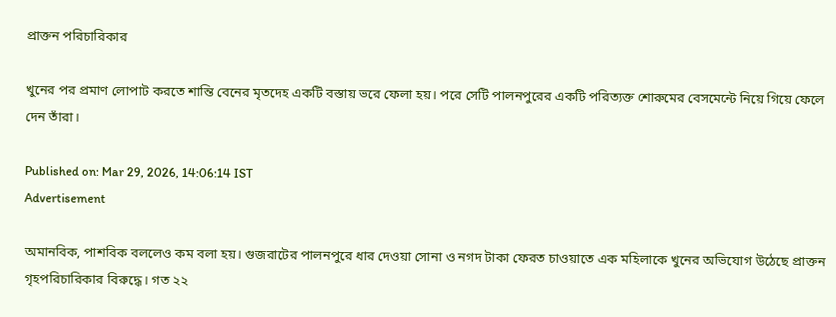প্রাক্তন পরিচারিকার

খুনের পর প্রমাণ লোপাট করতে শান্তি বেনের মৃতদেহ একটি বস্তায় ভরে ফেলা হয়। পরে সেটি পালনপুরের একটি পরিত্যক্ত শোরুমের বেসমেন্টে নিয়ে গিয়ে ফেলে দেন তাঁরা।

Published on: Mar 29, 2026, 14:06:14 IST
Advertisement

অমানবিক, পাশবিক বললেও কম বলা হয়। গুজরাটের পালনপুরে ধার দেওয়া সোনা ও নগদ টাকা ফেরত চাওয়াতে এক মহিলাকে খুনের অভিযোগ উঠেছে প্রাক্তন গৃহপরিচারিকার বিরুদ্ধে। গত ২২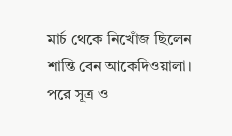মার্চ থেকে নিখোঁজ ছিলেন শান্তি বেন আকেদিওয়ালা। পরে সূত্র ও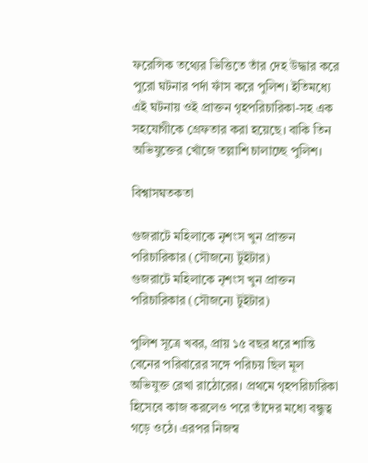ফরেন্সিক তথ্যের ভিত্তিতে তাঁর দেহ উদ্ধার করে পুরো ঘটনার পর্দা ফাঁস করে পুলিশ। ইতিমধ্যে এই ঘটনায় ওই প্রাক্তন গৃহপরিচারিকা-সহ এক সহযোগীকে গ্রেফতার করা হয়েছে। বাকি তিন অভিযুক্তের খোঁজে তল্লাশি চালাচ্ছে পুলিশ।

বিশ্বাসঘতকতা

গুজরাটে মহিলাকে নৃশংস খুন প্রাক্তন পরিচারিকার (সৌজন্যে টুইটার)
গুজরাটে মহিলাকে নৃশংস খুন প্রাক্তন পরিচারিকার (সৌজন্যে টুইটার)

পুলিশ সূত্রে খবর, প্রায় ১৫ বছর ধরে শান্তি বেনের পরিবারের সঙ্গে পরিচয় ছিল মূল অভিযুক্ত রেখা রাঠোরের। প্রথমে গৃহপরিচারিকা হিসেবে কাজ করলেও পরে তাঁদের মধ্যে বন্ধুত্ব গড়ে ওঠে। এরপর নিজস্ব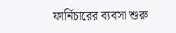ফার্নিচারের ব্যবসা শুরু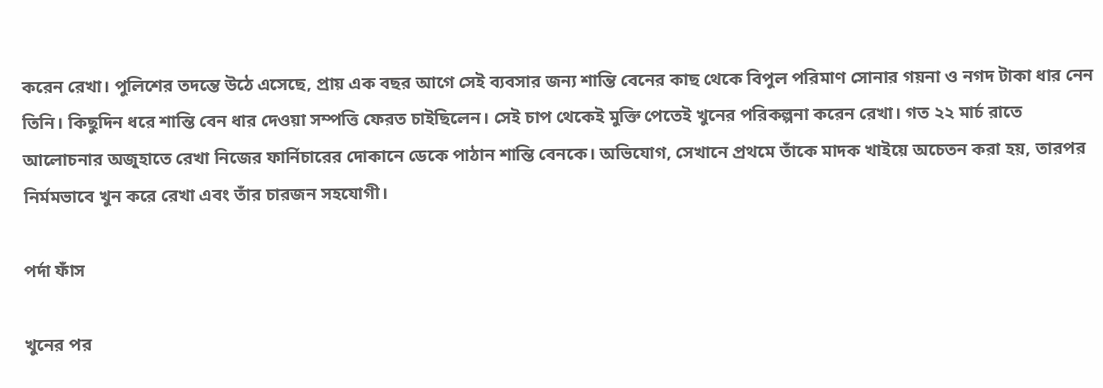করেন রেখা। পুলিশের তদন্তে উঠে এসেছে, প্রায় এক বছর আগে সেই ব্যবসার জন্য শান্তি বেনের কাছ থেকে বিপুল পরিমাণ সোনার গয়না ও নগদ টাকা ধার নেন তিনি। কিছুদিন ধরে শান্তি বেন ধার দেওয়া সম্পত্তি ফেরত চাইছিলেন। সেই চাপ থেকেই মুক্তি পেতেই খুনের পরিকল্পনা করেন রেখা। গত ২২ মার্চ রাতে আলোচনার অজুহাতে রেখা নিজের ফার্নিচারের দোকানে ডেকে পাঠান শান্তি বেনকে। অভিযোগ, সেখানে প্রথমে তাঁকে মাদক খাইয়ে অচেতন করা হয়, তারপর নির্মমভাবে খুন করে রেখা এবং তাঁর চারজন সহযোগী।

পর্দা ফাঁস

খুনের পর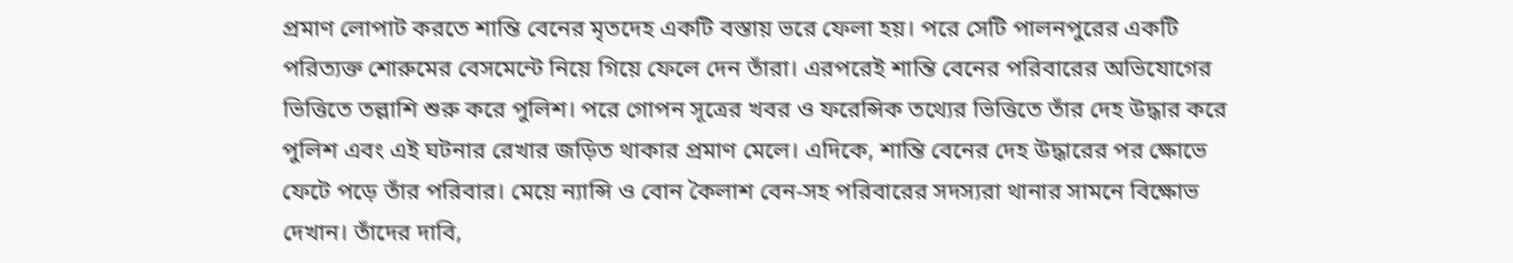প্রমাণ লোপাট করতে শান্তি বেনের মৃতদেহ একটি বস্তায় ভরে ফেলা হয়। পরে সেটি পালনপুরের একটি পরিত্যক্ত শোরুমের বেসমেন্টে নিয়ে গিয়ে ফেলে দেন তাঁরা। এরপরেই শান্তি বেনের পরিবারের অভিযোগের ভিত্তিতে তল্লাশি শুরু করে পুলিশ। পরে গোপন সূত্রের খবর ও ফরেন্সিক তথ্যের ভিত্তিতে তাঁর দেহ উদ্ধার করে পুলিশ এবং এই ঘটনার রেখার জড়িত থাকার প্রমাণ মেলে। এদিকে, শান্তি বেনের দেহ উদ্ধারের পর ক্ষোভে ফেটে পড়ে তাঁর পরিবার। মেয়ে ন্যান্সি ও বোন কৈলাশ বেন-সহ পরিবারের সদস্যরা থানার সামনে বিক্ষোভ দেখান। তাঁদের দাবি,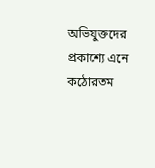অভিযুক্তদের প্রকাশ্যে এনে কঠোরতম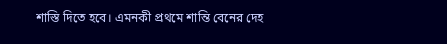শাস্তি দিতে হবে। এমনকী প্রথমে শান্তি বেনের দেহ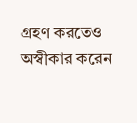গ্রহণ করতেও অস্বীকার করেন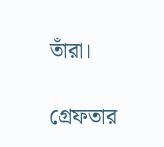তাঁরা।

গ্রেফতার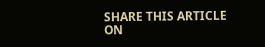SHARE THIS ARTICLE ON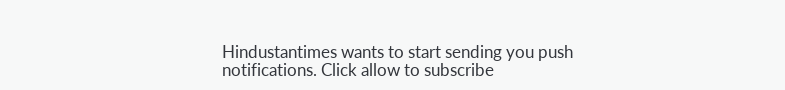Hindustantimes wants to start sending you push notifications. Click allow to subscribe